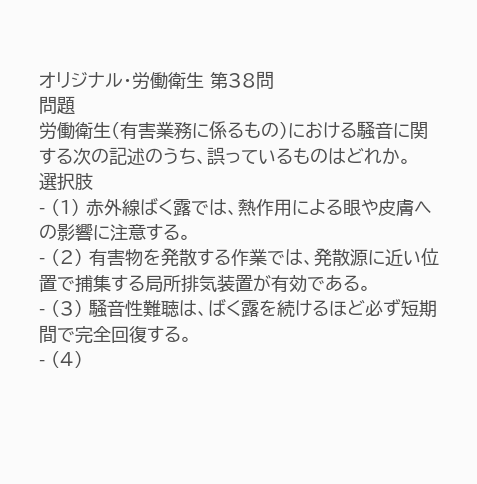オリジナル・労働衛生 第38問
問題
労働衛生(有害業務に係るもの)における騒音に関する次の記述のうち、誤っているものはどれか。
選択肢
- (1) 赤外線ばく露では、熱作用による眼や皮膚への影響に注意する。
- (2) 有害物を発散する作業では、発散源に近い位置で捕集する局所排気装置が有効である。
- (3) 騒音性難聴は、ばく露を続けるほど必ず短期間で完全回復する。
- (4)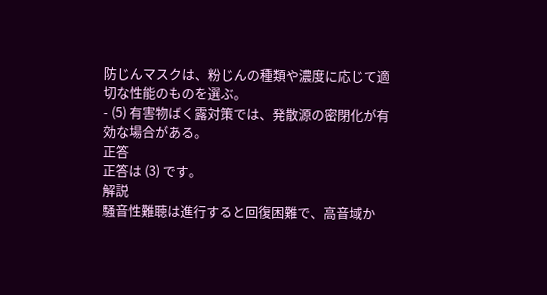防じんマスクは、粉じんの種類や濃度に応じて適切な性能のものを選ぶ。
- (5) 有害物ばく露対策では、発散源の密閉化が有効な場合がある。
正答
正答は (3) です。
解説
騒音性難聴は進行すると回復困難で、高音域か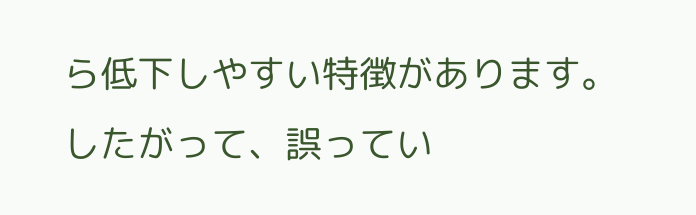ら低下しやすい特徴があります。 したがって、誤ってい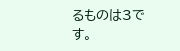るものは3です。